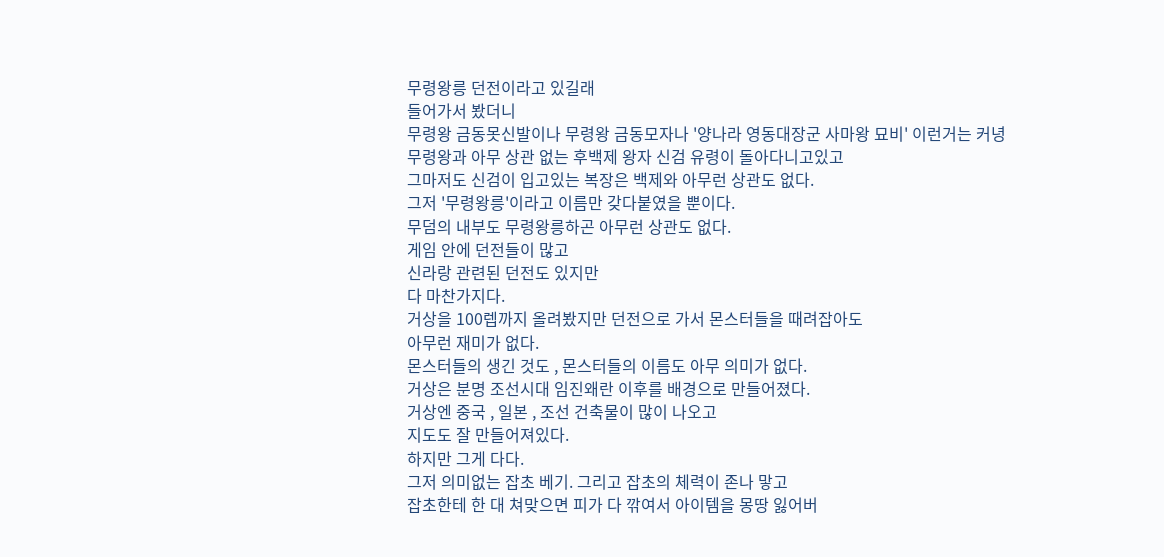무령왕릉 던전이라고 있길래
들어가서 봤더니
무령왕 금동못신발이나 무령왕 금동모자나 '양나라 영동대장군 사마왕 묘비' 이런거는 커녕
무령왕과 아무 상관 없는 후백제 왕자 신검 유령이 돌아다니고있고
그마저도 신검이 입고있는 복장은 백제와 아무런 상관도 없다.
그저 '무령왕릉'이라고 이름만 갖다붙였을 뿐이다.
무덤의 내부도 무령왕릉하곤 아무런 상관도 없다.
게임 안에 던전들이 많고
신라랑 관련된 던전도 있지만
다 마찬가지다.
거상을 100렙까지 올려봤지만 던전으로 가서 몬스터들을 때려잡아도
아무런 재미가 없다.
몬스터들의 생긴 것도 , 몬스터들의 이름도 아무 의미가 없다.
거상은 분명 조선시대 임진왜란 이후를 배경으로 만들어졌다.
거상엔 중국 , 일본 , 조선 건축물이 많이 나오고
지도도 잘 만들어져있다.
하지만 그게 다다.
그저 의미없는 잡초 베기. 그리고 잡초의 체력이 존나 맣고
잡초한테 한 대 쳐맞으면 피가 다 깎여서 아이템을 몽땅 잃어버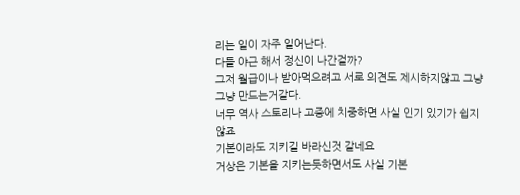리는 일이 자주 일어난다.
다들 야근 해서 정신이 나간걸까?
그저 월급이나 받아먹으려고 서로 의견도 제시하지않고 그냥 그냥 만드는거같다.
너무 역사 스토리나 고증에 치중하면 사실 인기 있기가 쉽지않죠
기본이라도 지키길 바라신것 같네요
거상은 기본을 지키는듯하면서도 사실 기본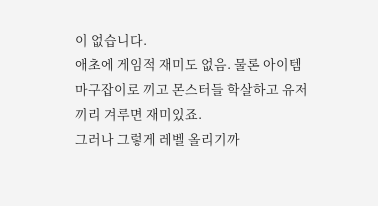이 없습니다.
애초에 게임적 재미도 없음. 물론 아이템 마구잡이로 끼고 몬스터들 학살하고 유저끼리 겨루면 재미있죠.
그러나 그렇게 레벨 올리기까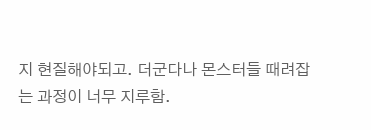지 현질해야되고. 더군다나 몬스터들 때려잡는 과정이 너무 지루함.